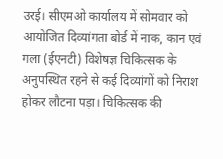उरई। सीएमओ कार्यालय में सोमवार को आयोजित दिव्यांगता बोर्ड में नाक, कान एवं गला (ईएनटी) विशेषज्ञ चिकित्सक के अनुपस्थित रहने से कई दिव्यांगों को निराश होकर लौटना पड़ा। चिकित्सक की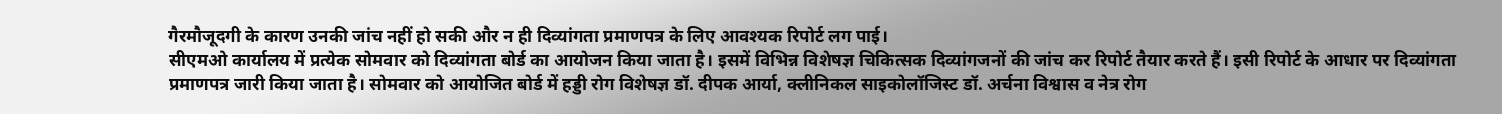गैरमौजूदगी के कारण उनकी जांच नहीं हो सकी और न ही दिव्यांगता प्रमाणपत्र के लिए आवश्यक रिपोर्ट लग पाई।
सीएमओ कार्यालय में प्रत्येक सोमवार को दिव्यांगता बोर्ड का आयोजन किया जाता है। इसमें विभिन्न विशेषज्ञ चिकित्सक दिव्यांगजनों की जांच कर रिपोर्ट तैयार करते हैं। इसी रिपोर्ट के आधार पर दिव्यांगता प्रमाणपत्र जारी किया जाता है। सोमवार को आयोजित बोर्ड में हड्डी रोग विशेषज्ञ डॉ. दीपक आर्या, क्लीनिकल साइकोलॉजिस्ट डॉ. अर्चना विश्वास व नेत्र रोग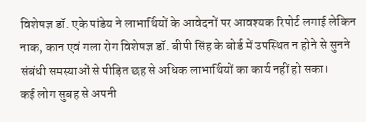विशेषज्ञ डॉ. एके पांडेय ने लाभार्थियों के आवेदनों पर आवश्यक रिपोर्ट लगाई लेकिन नाक, कान एवं गला रोग विशेषज्ञ डॉ. बीपी सिंह के बोर्ड में उपस्थित न होने से सुनने संबंधी समस्याओं से पीड़ित छह से अधिक लाभार्थियों का कार्य नहीं हो सका।
कई लोग सुबह से अपनी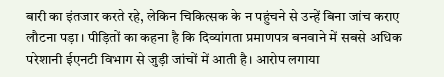बारी का इंतजार करते रहे, लेकिन चिकित्सक के न पहुंचने से उन्हें बिना जांच कराए लौटना पड़ा। पीड़ितों का कहना है कि दिव्यांगता प्रमाणपत्र बनवाने में सबसे अधिक परेशानी ईएनटी विभाग से जुड़ी जांचों में आती है। आरोप लगाया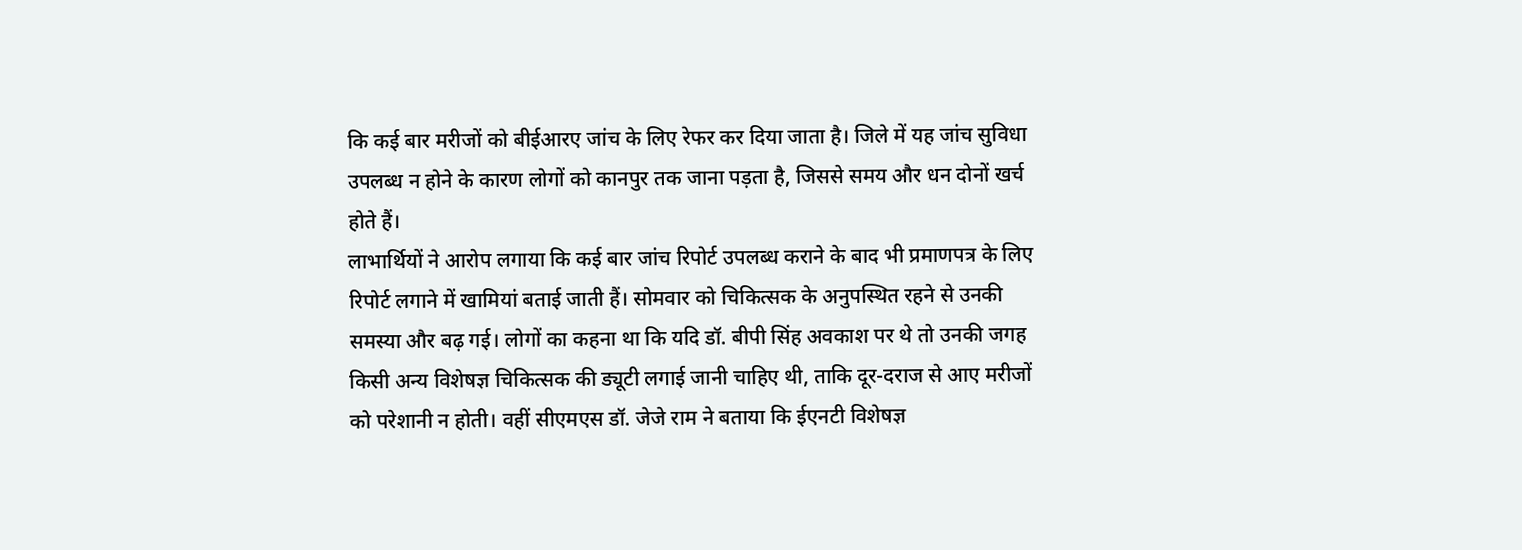कि कई बार मरीजों को बीईआरए जांच के लिए रेफर कर दिया जाता है। जिले में यह जांच सुविधा उपलब्ध न होने के कारण लोगों को कानपुर तक जाना पड़ता है, जिससे समय और धन दोनों खर्च होते हैं।
लाभार्थियों ने आरोप लगाया कि कई बार जांच रिपोर्ट उपलब्ध कराने के बाद भी प्रमाणपत्र के लिए रिपोर्ट लगाने में खामियां बताई जाती हैं। सोमवार को चिकित्सक के अनुपस्थित रहने से उनकी समस्या और बढ़ गई। लोगों का कहना था कि यदि डॉ. बीपी सिंह अवकाश पर थे तो उनकी जगह किसी अन्य विशेषज्ञ चिकित्सक की ड्यूटी लगाई जानी चाहिए थी, ताकि दूर-दराज से आए मरीजों को परेशानी न होती। वहीं सीएमएस डॉ. जेजे राम ने बताया कि ईएनटी विशेषज्ञ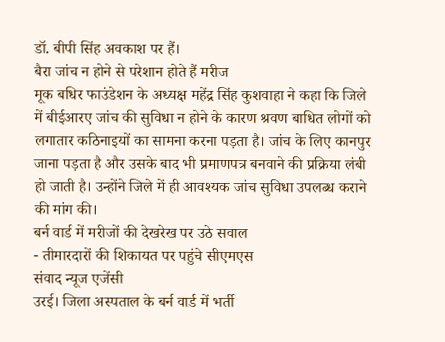डॉ. बीपी सिंह अवकाश पर हैं।
बैरा जांच न होने से परेशान होते हैं मरीज
मूक बधिर फाउंडेशन के अध्यक्ष महेंद्र सिंह कुशवाहा ने कहा कि जिले में बीईआरए जांच की सुविधा न होने के कारण श्रवण बाधित लोगों को लगातार कठिनाइयों का सामना करना पड़ता है। जांच के लिए कानपुर जाना पड़ता है और उसके बाद भी प्रमाणपत्र बनवाने की प्रक्रिया लंबी हो जाती है। उन्होंने जिले में ही आवश्यक जांच सुविधा उपलब्ध कराने की मांग की।
बर्न वार्ड में मरीजों की देखरेख पर उठे सवाल
- तीमारदारों की शिकायत पर पहुंचे सीएमएस
संवाद न्यूज एजेंसी
उरई। जिला अस्पताल के बर्न वार्ड में भर्ती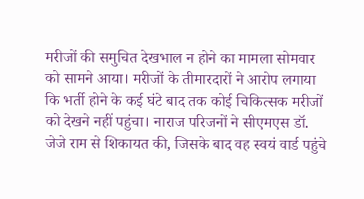मरीजों की समुचित देखभाल न होने का मामला सोमवार को सामने आया। मरीजों के तीमारदारों ने आरोप लगाया कि भर्ती होने के कई घंटे बाद तक कोई चिकित्सक मरीजों को देखने नहीं पहुंचा। नाराज परिजनों ने सीएमएस डॉ. जेजे राम से शिकायत की, जिसके बाद वह स्वयं वार्ड पहुंचे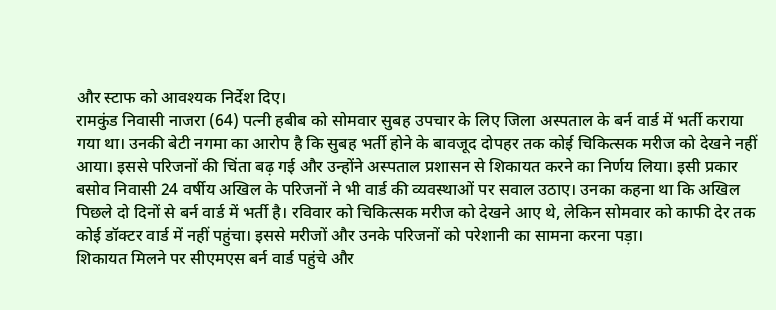और स्टाफ को आवश्यक निर्देश दिए।
रामकुंड निवासी नाजरा (64) पत्नी हबीब को सोमवार सुबह उपचार के लिए जिला अस्पताल के बर्न वार्ड में भर्ती कराया गया था। उनकी बेटी नगमा का आरोप है कि सुबह भर्ती होने के बावजूद दोपहर तक कोई चिकित्सक मरीज को देखने नहीं आया। इससे परिजनों की चिंता बढ़ गई और उन्होंने अस्पताल प्रशासन से शिकायत करने का निर्णय लिया। इसी प्रकार बसोव निवासी 24 वर्षीय अखिल के परिजनों ने भी वार्ड की व्यवस्थाओं पर सवाल उठाए। उनका कहना था कि अखिल पिछले दो दिनों से बर्न वार्ड में भर्ती है। रविवार को चिकित्सक मरीज को देखने आए थे, लेकिन सोमवार को काफी देर तक कोई डॉक्टर वार्ड में नहीं पहुंचा। इससे मरीजों और उनके परिजनों को परेशानी का सामना करना पड़ा।
शिकायत मिलने पर सीएमएस बर्न वार्ड पहुंचे और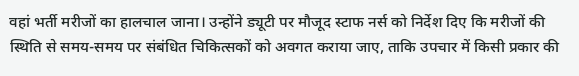वहां भर्ती मरीजों का हालचाल जाना। उन्होंने ड्यूटी पर मौजूद स्टाफ नर्स को निर्देश दिए कि मरीजों की स्थिति से समय-समय पर संबंधित चिकित्सकों को अवगत कराया जाए, ताकि उपचार में किसी प्रकार की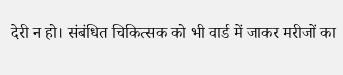देरी न हो। संबंधित चिकित्सक को भी वार्ड में जाकर मरीजों का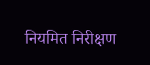नियमित निरीक्षण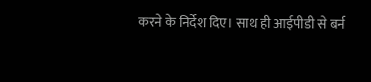करने के निर्देश दिए। साथ ही आईपीडी से बर्न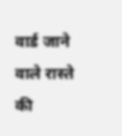वार्ड जाने वाले रास्ते की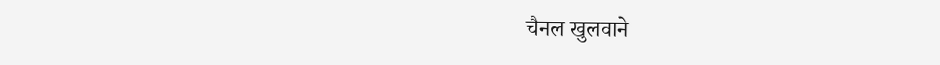चैनल खुलवाने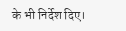के भी निर्देश दिए।